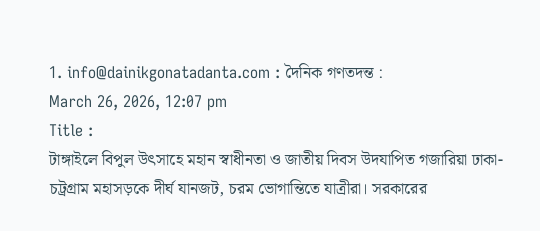1. info@dainikgonatadanta.com : দৈনিক গণতদন্ত :
March 26, 2026, 12:07 pm
Title :
টাঙ্গাইলে বিপুল উৎসাহে মহান স্বাধীনতা ও জাতীয় দিবস উদযাপিত গজারিয়া ঢাকা-চট্রগ্রাম মহাসড়কে দীর্ঘ যানজট, চরম ভোগান্তিতে যাত্রীরা। সরকারের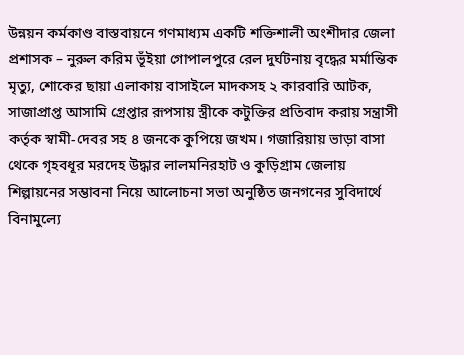উন্নয়ন কর্মকাণ্ড বাস্তবায়নে গণমাধ্যম একটি শক্তিশালী অংশীদার জেলা প্রশাসক – নুরুল করিম ভূঁইয়া গোপালপুরে রেল দুর্ঘটনায় বৃদ্ধের মর্মান্তিক মৃত্যু, শোকের ছায়া এলাকায় বাসাইলে মাদকসহ ২ কারবারি আটক, সাজাপ্রাপ্ত আসামি গ্রেপ্তার রূপসায় স্ত্রীকে কটুক্তির প্রতিবাদ করায় সন্ত্রাসী কর্তৃক স্বামী-দেবর সহ ৪ জনকে কুপিয়ে জখম। গজারিয়ায় ভাড়া বাসা থেকে গৃহবধূর মরদেহ উদ্ধার লালমনিরহাট ও কুড়িগ্রাম জেলায় শিল্পায়নের সম্ভাবনা নিয়ে আলোচনা সভা অনুষ্ঠিত জনগনের সুবিদার্থে বিনামুল্যে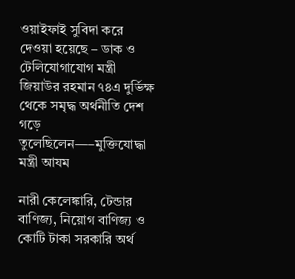ওয়াইফাই সুবিদা করে দেওয়া হয়েছে – ডাক ও টেলিযোগাযোগ মন্ত্রী   জিয়াউর রহমান ৭৪এ দুর্ভিক্ষ থেকে সমৃদ্ধ অর্থনীতি দেশ গড়ে তুলেছিলেন—–মুক্তিযোদ্ধা মন্ত্রী আযম

নারী কেলেঙ্কারি, টেন্ডার বাণিজ্য, নিয়োগ বাণিজ্য ও কোটি টাকা সরকারি অর্থ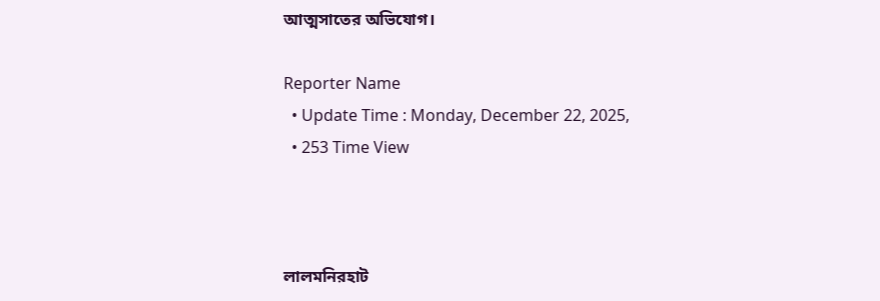আত্মসাতের অভিযোগ।

Reporter Name
  • Update Time : Monday, December 22, 2025,
  • 253 Time View



লালমনিরহা‌ট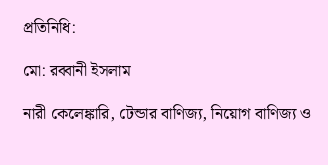প্রতিনিধি:

মো: রব্বানী ইসলাম

নারী কেলেঙ্কারি, টেন্ডার বাণিজ্য, নিয়োগ বাণিজ্য ও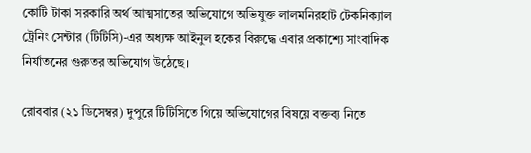কোটি টাকা সরকারি অর্থ আত্মসাতের অভিযোগে অভিযুক্ত লালমনিরহাট টেকনিক্যাল ট্রেনিং সেন্টার (টিটিসি)-এর অধ্যক্ষ আইনুল হকের বিরুদ্ধে এবার প্রকাশ্যে সাংবাদিক নির্যাতনের গুরুতর অভিযোগ উঠেছে।

রোববার (২১ ডিসেম্বর) দুপুরে টিটিসিতে গিয়ে অভিযোগের বিষয়ে বক্তব্য নিতে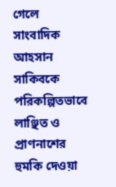গেলে সাংবাদিক আহসান সাকিবকে পরিকল্পিতভাবে লাঞ্ছিত ও প্রাণনাশের হুমকি দেওয়া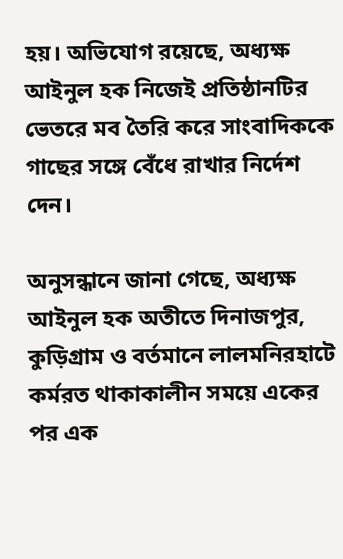হয়। অভিযোগ রয়েছে, অধ্যক্ষ আইনুল হক নিজেই প্রতিষ্ঠানটির ভেতরে মব তৈরি করে সাংবাদিককে গাছের সঙ্গে বেঁধে রাখার নির্দেশ দেন।

অনুসন্ধানে জানা গেছে, অধ্যক্ষ আইনুল হক অতীতে দিনাজপুর, কুড়িগ্রাম ও বর্তমানে লালমনিরহাটে কর্মরত থাকাকালীন সময়ে একের পর এক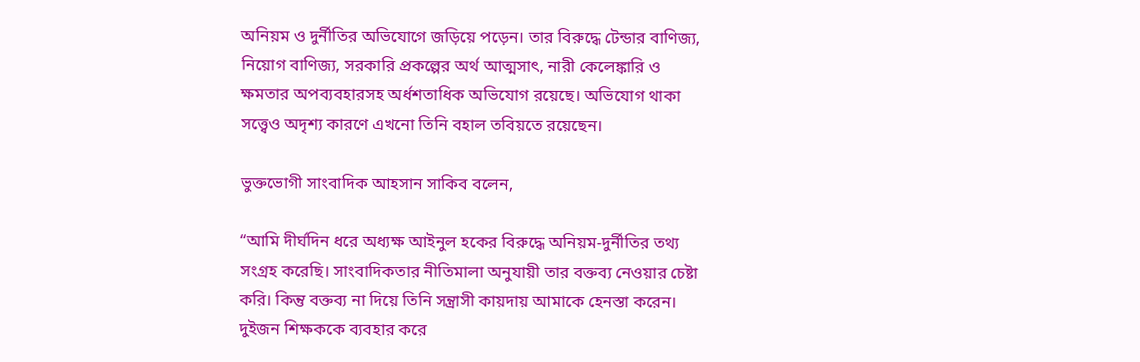অনিয়ম ও দুর্নীতির অভিযোগে জড়িয়ে পড়েন। তার বিরুদ্ধে টেন্ডার বাণিজ্য, নিয়োগ বাণিজ্য, সরকারি প্রকল্পের অর্থ আত্মসাৎ, নারী কেলেঙ্কারি ও ক্ষমতার অপব্যবহারসহ অর্ধশতাধিক অভিযোগ রয়েছে। অভিযোগ থাকা সত্ত্বেও অদৃশ্য কারণে এখনো তিনি বহাল তবিয়তে রয়েছেন।

ভুক্তভোগী সাংবাদিক আহসান সাকিব বলেন,

“আমি দীর্ঘদিন ধরে অধ্যক্ষ আইনুল হকের বিরুদ্ধে অনিয়ম-দুর্নীতির তথ্য সংগ্রহ করেছি। সাংবাদিকতার নীতিমালা অনুযায়ী তার বক্তব্য নেওয়ার চেষ্টা করি। কিন্তু বক্তব্য না দিয়ে তিনি সন্ত্রাসী কায়দায় আমাকে হেনস্তা করেন। দুইজন শিক্ষককে ব্যবহার করে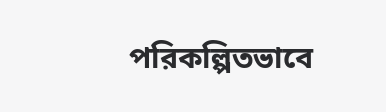পরিকল্পিতভাবে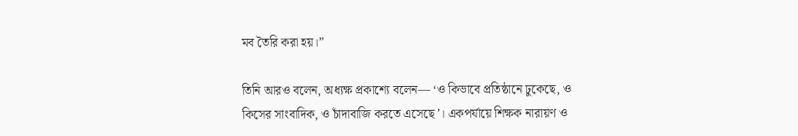মব তৈরি করা হয়।”

তিনি আরও বলেন, অধ্যক্ষ প্রকাশ্যে বলেন— ‘ও কিভাবে প্রতিষ্ঠানে ঢুকেছে, ও কিসের সাংবাদিক, ও চাঁদাবাজি করতে এসেছে’। একপর্যায়ে শিক্ষক নারায়ণ ও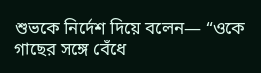শুভকে নির্দেশ দিয়ে বলেন— “ওকে গাছের সঙ্গে বেঁধে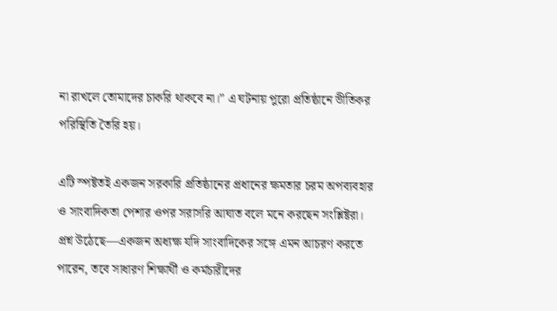না রাখলে তোমাদের চাকরি থাকবে না।” এ ঘটনায় পুরো প্রতিষ্ঠানে ভীতিকর পরিস্থিতি তৈরি হয়।

এটি স্পষ্টতই একজন সরকারি প্রতিষ্ঠানের প্রধানের ক্ষমতার চরম অপব্যবহার ও সাংবাদিকতা পেশার ওপর সরাসরি আঘাত বলে মনে করছেন সংশ্লিষ্টরা। প্রশ্ন উঠেছে—একজন অধ্যক্ষ যদি সাংবাদিকের সঙ্গে এমন আচরণ করতে পারেন, তবে সাধারণ শিক্ষার্থী ও কর্মচারীদের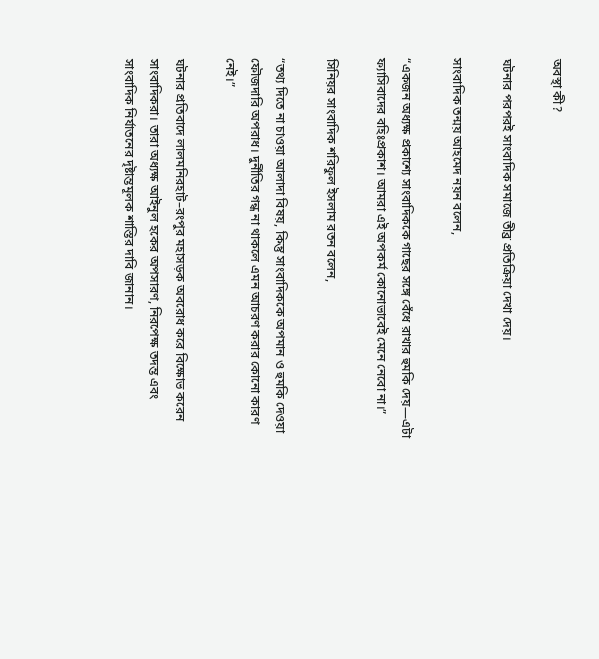অবস্থা কী?

ঘটনার পরপরই সাংবাদিক সমাজে তীব্র প্রতিক্রিয়া দেখা দেয়।

সাংবাদিক তন্ময় আহমেদ নয়ন বলেন,

“একজন অধ্যক্ষ প্রকাশ্যে সাংবাদিককে গাছের সঙ্গে বেঁধে রাখার হুমকি দেয়—এটা ফ্যাসিবাদের বহিঃপ্রকাশ। আমরা এই অপকর্ম কোনোভাবেই মেনে নেবো না।”

সিনিয়র সাংবাদিক শরিফুল ইসলাম রতন বলেন,

“তথ্য দিতে না চাওয়া আলাদা বিষয়, কিন্তু সাংবাদিককে অপমান ও হুমকি দেওয়া ফৌজদারি অপরাধ। দুর্নীতির গন্ধ না থাকলে এমন আচরণ করার কোনো কারণ নেই।”

ঘটনার প্রতিবাদে লালমনিরহাট–রংপুর মহাসড়ক অবরোধ করে বিক্ষোভ করেন সাংবাদিকরা। তারা অধ্যক্ষ আইনুল হকের অপসারণ, নিরপেক্ষ তদন্ত এবং সাংবাদিক নির্যাতনের দৃষ্টান্তমূলক শাস্তির দাবি জানান।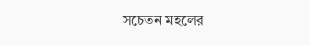সচেতন মহলের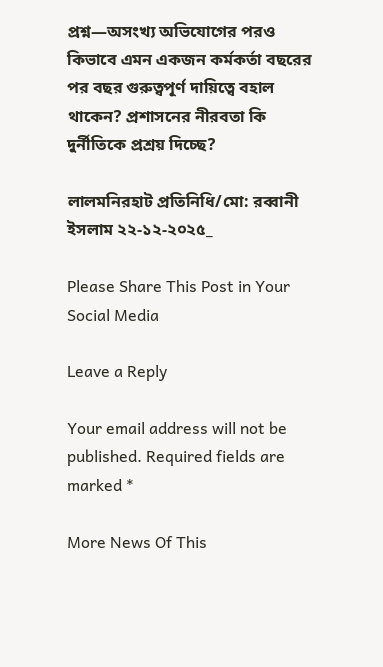প্রশ্ন—অসংখ্য অভিযোগের পরও কিভাবে এমন একজন কর্মকর্তা বছরের পর বছর গুরুত্বপূর্ণ দায়িত্বে বহাল থাকেন? প্রশাসনের নীরবতা কি দুর্নীতিকে প্রশ্রয় দিচ্ছে?

লালমনিরহাট প্রতিনিধি/মো: রব্বানী ইসলাম ২২-১২-২০২৫_

Please Share This Post in Your Social Media

Leave a Reply

Your email address will not be published. Required fields are marked *

More News Of This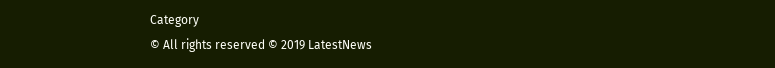Category
© All rights reserved © 2019 LatestNews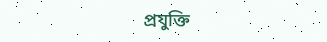প্রযুক্তি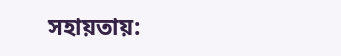সহায়তায়: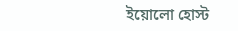ইয়োলো হোস্ট